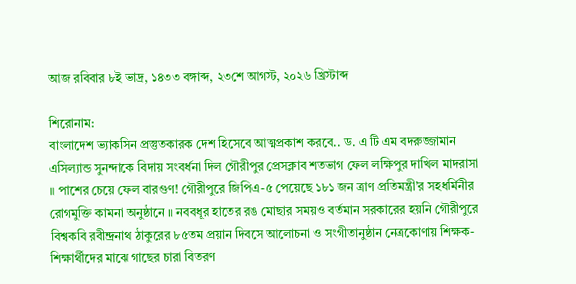আজ রবিবার ৮ই ভাদ্র, ১৪৩৩ বঙ্গাব্দ, ২৩শে আগস্ট, ২০২৬ খ্রিস্টাব্দ

শিরোনাম:
বাংলাদেশ ভ্যাকসিন প্রস্তুতকারক দেশ হিসেবে আত্মপ্রকাশ করবে.. ড. এ টি এম বদরুজ্জামান এসিল্যান্ড সুনন্দাকে বিদায় সংবর্ধনা দিল গৌরীপুর প্রেসক্লাব শতভাগ ফেল লক্ষিপুর দাখিল মাদরাসা ॥ পাশের চেয়ে ফেল বারগুণ! গৌরীপুরে জিপিএ-৫ পেয়েছে ১৮১ জন ত্রাণ প্রতিমন্ত্রী’র সহধর্মিনীর রোগমুক্তি কামনা অনুষ্ঠানে ॥ নববধূর হাতের রঙ মোছার সময়ও বর্তমান সরকারের হয়নি গৌরীপুরে বিশ্বকবি রবীন্দ্রনাথ ঠাকুরের ৮৫তম প্রয়ান দিবসে আলোচনা ও সংগীতানুষ্ঠান নেত্রকোণায় শিক্ষক-শিক্ষার্থীদের মাঝে গাছের চারা বিতরণ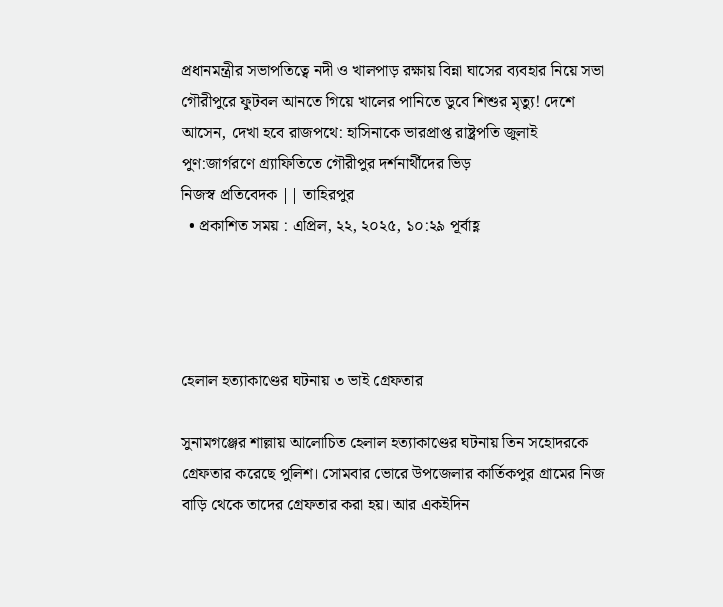প্রধানমন্ত্রীর সভাপতিত্বে নদী ও খালপাড় রক্ষায় বিন্না ঘাসের ব্যবহার নিয়ে সভা গৌরীপুরে ফুটবল আনতে গিয়ে খালের পানিতে ডুবে শিশুর মৃত্যু! দেশে আসেন, দেখা হবে রাজপথে: হাসিনাকে ভারপ্রাপ্ত রাষ্ট্রপতি জুলাই পুণ:জার্গরণে গ্র্যাফিতিতে গৌরীপুর দর্শনার্থীদের ভিড়
নিজস্ব প্রতিবেদক || তাহিরপুর
  • প্রকাশিত সময় : এপ্রিল, ২২, ২০২৫, ১০:২৯ পূর্বাহ্ণ




হেলাল হত্যাকাণ্ডের ঘটনায় ৩ ভাই গ্রেফতার

সুনামগঞ্জের শাল্লায় আলোচিত হেলাল হত্যাকাণ্ডের ঘটনায় তিন সহোদরকে গ্রেফতার করেছে পুলিশ। সোমবার ভোরে উপজেলার কার্তিকপুর গ্রামের নিজ বাড়ি থেকে তাদের গ্রেফতার করা হয়। আর একইদিন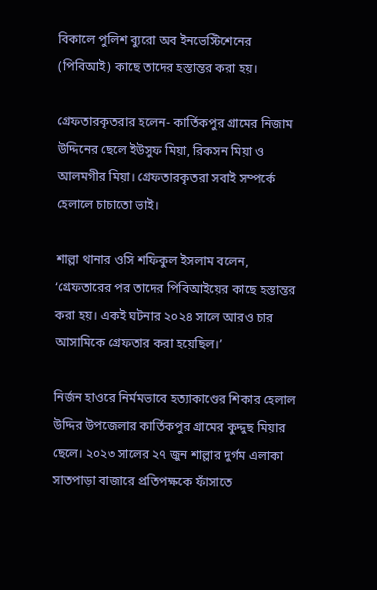বিকালে পুলিশ ব্যুরো অব ইনভেস্টিশেনের (পিবিআই) কাছে তাদের হস্তান্তর করা হয়।

গ্রেফতারকৃতরার হলেন- কার্তিকপুর গ্রামের নিজাম উদ্দিনের ছেলে ইউসুফ মিয়া, রিকসন মিয়া ও আলমগীর মিয়া। গ্রেফতারকৃতরা সবাই সম্পর্কে হেলালে চাচাতো ভাই।

শাল্লা থানার ওসি শফিকুল ইসলাম বলেন, ‘গ্রেফতারের পর তাদের পিবিআইয়ের কাছে হস্তান্তর করা হয়। একই ঘটনার ২০২৪ সালে আরও চার আসামিকে গ্রেফতার করা হয়েছিল।’

নির্জন হাওরে নির্মমভাবে হত্যাকাণ্ডের শিকার হেলাল উদ্দির উপজেলার কার্তিকপুর গ্রামের কুদ্দুছ মিয়ার ছেলে। ২০২৩ সালের ২৭ জুন শাল্লার দুর্গম এলাকা সাতপাড়া বাজারে প্রতিপক্ষকে ফাঁসাতে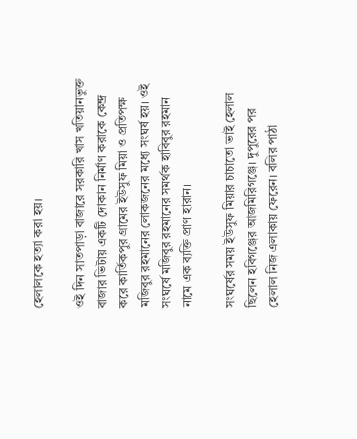হেলালকে হত্যা করা হয়।

ওই দিন সাতপাড়া বাজারে সরকারি খাস খতিয়ানভুক্ত বাজার ভিটায় একটি দোকান নির্মাণ করাকে কেন্দ্র করে কার্তিকপুর গ্রামের ইউসুফ মিয়া ও প্রতিপক্ষ মজিবুর রহমানের লোকজনের মধ্যে সংঘর্ষ হয়। ওই সংঘর্ষে মজিবুর রহমানের সমর্থক হাবিবুর রহমান নামে এক ব্যক্তি প্রাণ হারান।

সংঘর্ষের সময় ইউসুফ মিয়ার চাচাতো ভাই হেলাল ছিলেন হবিগঞ্জের আজমিরিগঞ্জে। দুপুরের পর হেলাল নিজ এলাকায় ফেরেন। বলির পাঠা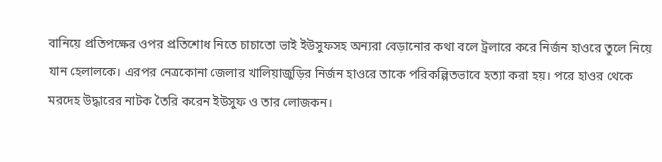বানিয়ে প্রতিপক্ষের ওপর প্রতিশোধ নিতে চাচাতো ভাই ইউসুফসহ অন্যরা বেড়ানোর কথা বলে ট্রলারে করে নির্জন হাওরে তুলে নিয়ে যান হেলালকে। এরপর নেত্রকোনা জেলার খালিয়াজুড়ির নির্জন হাওরে তাকে পরিকল্পিতভাবে হত্যা করা হয়। পরে হাওর থেকে মরদেহ উদ্ধারের নাটক তৈরি করেন ইউসুফ ও তার লোজকন।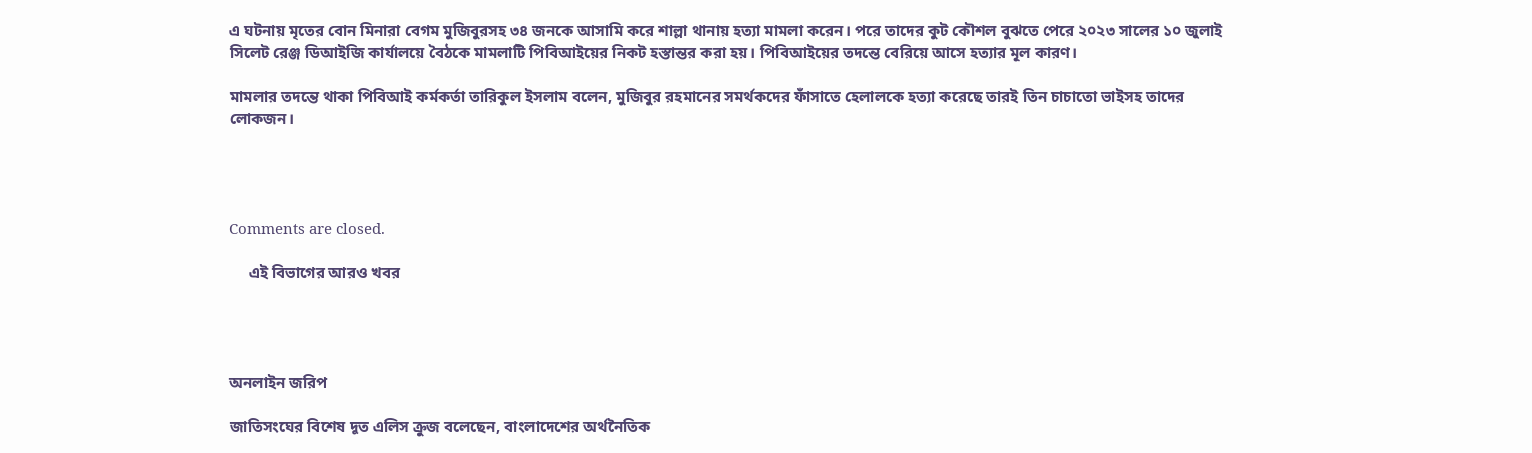এ ঘটনায় মৃতের বোন মিনারা বেগম মুজিবুরসহ ৩৪ জনকে আসামি করে শাল্লা থানায় হত্যা মামলা করেন। পরে তাদের কুট কৌশল বুঝতে পেরে ২০২৩ সালের ১০ জুলাই সিলেট রেঞ্জ ডিআইজি কার্যালয়ে বৈঠকে মামলাটি পিবিআইয়ের নিকট হস্তান্তর করা হয়। পিবিআইয়ের তদন্তে বেরিয়ে আসে হত্যার মূল কারণ।

মামলার তদন্তে থাকা পিবিআই কর্মকর্তা তারিকুল ইসলাম বলেন, মুজিবুর রহমানের সমর্থকদের ফাঁসাতে হেলালকে হত্যা করেছে তারই তিন চাচাতো ভাইসহ তাদের লোকজন।




Comments are closed.

     এই বিভাগের আরও খবর




অনলাইন জরিপ

জাতিসংঘের বিশেষ দূত এলিস ক্রুজ বলেছেন, বাংলাদেশের অর্থনৈতিক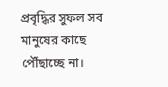প্রবৃদ্ধির সুফল সব মানুষের কাছে পৌঁছাচ্ছে না।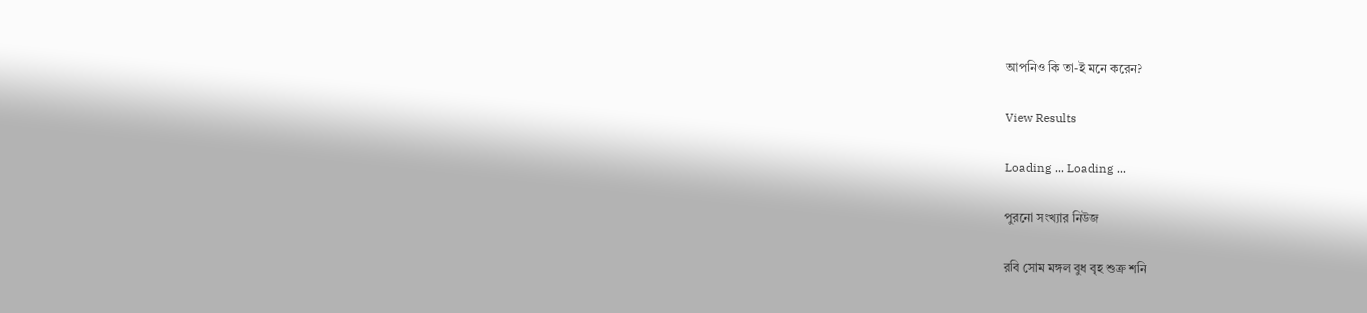আপনিও কি তা-ই মনে করেন?

View Results

Loading ... Loading ...

পুরনো সংখ্যার নিউজ

রবি সোম মঙ্গল বুধ বৃহ শুক্র শনি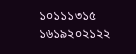১০১১১৩১৫
১৬১৯২০২১২২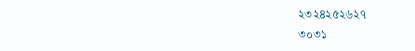২৩২৪২৫২৬২৭
৩০৩১